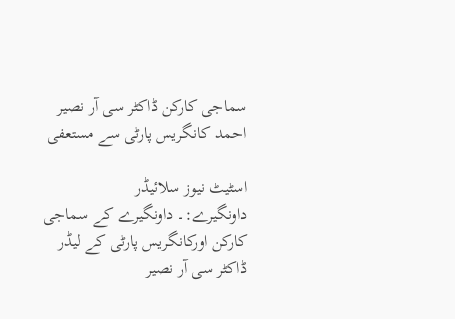سماجی کارکن ڈاکٹر سی آر نصیر احمد کانگریس پارٹی سے مستعفی

اسٹیٹ نیوز سلائیڈر
داونگیرے:۔ داونگیرے کے سماجی کارکن اورکانگریس پارٹی کے لیڈر ڈاکٹر سی آر نصیر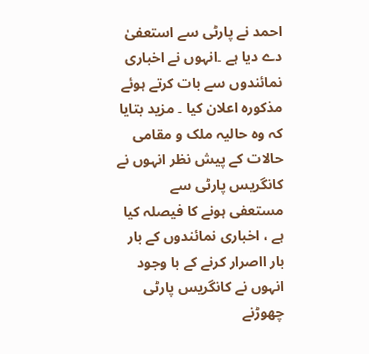احمد نے پارٹی سے استعفیٰ دے دیا ہے ۔انہوں نے اخباری نمائندوں سے بات کرتے ہوئے مذکورہ اعلان کیا ۔ مزید بتایا کہ وہ حالیہ ملک و مقامی حالات کے پیش نظر انہوں نے کانگریس پارٹی سے مستعفی ہونے کا فیصلہ کیا ہے ، اخباری نمائندوں کے بار بار ااصرار کرنے کے با وجود انہوں نے کانگریس پارٹی چھوڑنے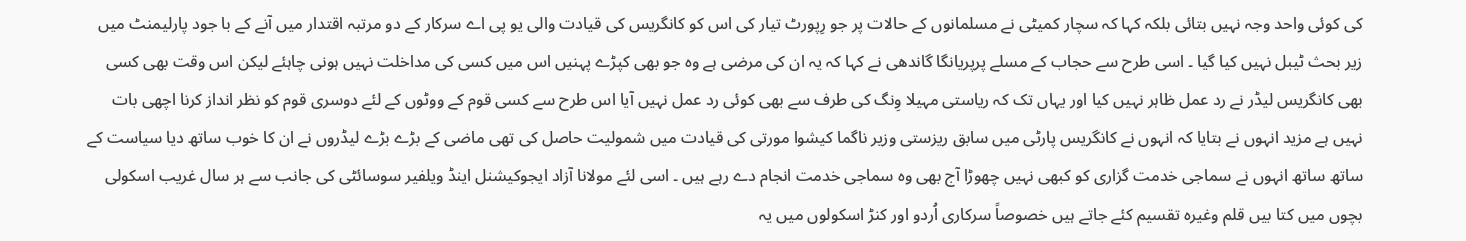کی کوئی واحد وجہ نہیں بتائی بلکہ کہا کہ سچار کمیٹی نے مسلمانوں کے حالات پر جو رِپورٹ تیار کی اس کو کانگریس کی قیادت والی یو پی اے سرکار کے دو مرتبہ اقتدار میں آنے کے با جود پارلیمنٹ میں زیر بحث ٹیبل نہیں کیا گیا ۔ اسی طرح سے حجاب کے مسلے پرپریانگا گاندھی نے کہا کہ یہ ان کی مرضی ہے وہ جو بھی کپڑے پہنیں اس میں کسی کی مداخلت نہیں ہونی چاہئے لیکن اس وقت بھی کسی بھی کانگریس لیڈر نے رد عمل ظاہر نہیں کیا اور یہاں تک کہ ریاستی مہیلا وِنگ کی طرف سے بھی کوئی رد عمل نہیں آیا اس طرح سے کسی قوم کے ووٹوں کے لئے دوسری قوم کو نظر انداز کرنا اچھی بات نہیں ہے مزید انہوں نے بتایا کہ انہوں نے کانگریس پارٹی میں سابق ریزستی وزیر ناگما کیشوا مورتی کی قیادت میں شمولیت حاصل کی تھی ماضی کے بڑے بڑے لیڈروں نے ان کا خوب ساتھ دیا سیاست کے ساتھ ساتھ انہوں نے سماجی خدمت گزاری کو کبھی نہیں چھوڑا آج بھی وہ سماجی خدمت انجام دے رہے ہیں ۔ اسی لئے مولانا آزاد ایجوکیشنل اینڈ ویلفیر سوسائٹی کی جانب سے ہر سال غریب اسکولی بچوں میں کتا بیں قلم وغیرہ تقسیم کئے جاتے ہیں خصوصاً سرکاری اُردو اور کنڑ اسکولوں میں یہ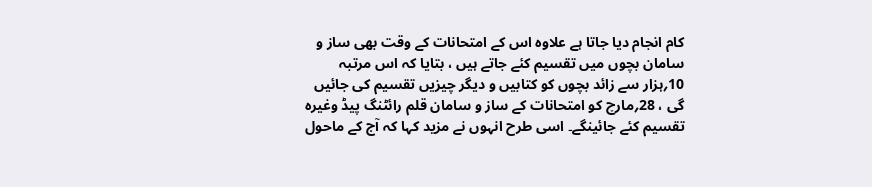کام انجام دیا جاتا ہے علاوہ اس کے امتحانات کے وقت بھی ساز و سامان بچوں میں تقسیم کئے جاتے ہیں ، بتایا کہ اس مرتبہ 10؍ہزار سے زائد بچوں کو کتابیں و دیگر چیزیں تقسیم کی جائیں گی ، 28؍مارچ کو امتحانات کے ساز و سامان قلم رائٹنگ پیڈ وغیرہ تقسیم کئے جائینگے۔ اسی طرح انہوں نے مزید کہا کہ آج کے ماحول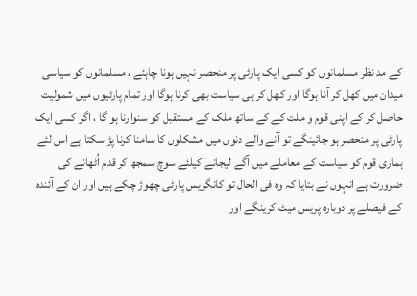کے مد نظر مسلمانوں کو کسی ایک پارٹی پر منحصر نہیں ہونا چاہئے ، مسلمانوں کو سیاسی میدان میں کھل کر آنا ہوگا اور کھل کر ہی سیاست بھی کرنا ہوگا اور تمام پارٹیوں میں شمولیت حاصل کر کے اپنی قوم و ملت کے کے ساتھ ملک کے مستقبل کو سنوارنا ہو گا ، اگر کسی ایک پارٹی پر منحصر ہو جائینگے تو آنے والے دنوں میں مشکلوں کا سامنا کرنا پڑ سکتا ہے اس لئے ہماری قوم کو سیاست کے معاملے میں آگے لیجانے کیلئے سوچ سمجھ کر قدم اُٹھانے کی ضرورت ہے انہوں نے بتایا کہ وہ فی الحال تو کانگریس پارٹی چھوڑ چکے ہیں اور ان کے آئندہ کے فیصلے پر دوبارہ پریس میٹ کرینگے اور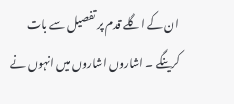ان کے اگلے قدم پر تفصیل سے بات کرینگے ۔ اشاروں اشاروں میں انہوں نے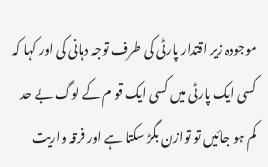موجودہ زیر اقتدار پارٹی کی طرف توجہ دہانی کی اور کہا کہ کسی ایک پارٹی میں کسی ایک قو م کے لوگ بے حد کم ہو جائیں تو توازن بگڑ سکتا ہے اور فرقہ واریت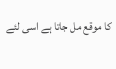کا موقع مل جاتا ہے اسی لئے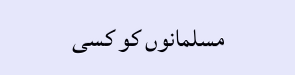مسلمانوں کو کسی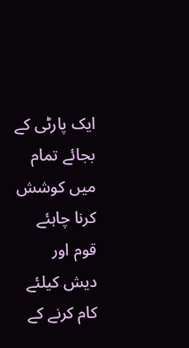ایک پارٹی کے بجائے تمام میں کوشش کرنا چاہئے قوم اور دیش کیلئے کام کرنے کے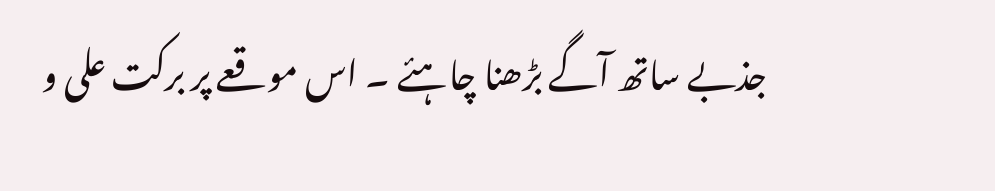جذبے ساتھ آگے بڑھنا چاہئے ۔ اس موقعے پر برکت علی و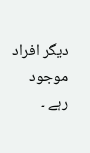دیگر افراد موجود رہے ۔